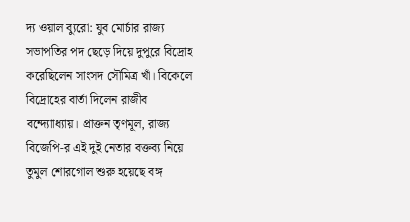দ্য ওয়াল ব্যুরো: যুব মোর্চার রাজ্য সভাপতির পদ ছেড়ে দিয়ে দুপুরে বিদ্রোহ করেছিলেন সাংসদ সৌমিত্র খাঁ। বিকেলে বিদ্রোহের বার্তা দিলেন রাজীব বন্দ্যোাধ্যায়। প্রাক্তন তৃণমূল, রাজ্য বিজেপি-র এই দুই নেতার বক্তব্য নিয়ে তুমুল শোরগোল শুরু হয়েছে বঙ্গ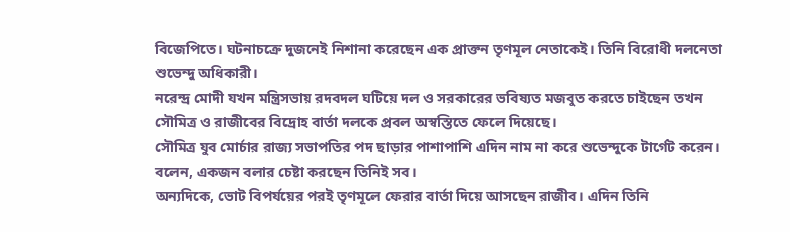বিজেপিতে। ঘটনাচক্রে দুজনেই নিশানা করেছেন এক প্রাক্তন তৃণমূল নেতাকেই। তিনি বিরোধী দলনেতা শুভেন্দু অধিকারী।
নরেন্দ্র মোদী যখন মন্ত্রিসভায় রদবদল ঘটিয়ে দল ও সরকারের ভবিষ্যত মজবুত করতে চাইছেন তখন সৌমিত্র ও রাজীবের বিদ্রোহ বার্তা দলকে প্রবল অস্বস্তিতে ফেলে দিয়েছে।
সৌমিত্র যুব মোর্চার রাজ্য সভাপতির পদ ছাড়ার পাশাপাশি এদিন নাম না করে শুভেন্দুকে টার্গেট করেন। বলেন, একজন বলার চেষ্টা করছেন তিনিই সব।
অন্যদিকে, ভোট বিপর্যয়ের পরই তৃণমূলে ফেরার বার্তা দিয়ে আসছেন রাজীব। এদিন তিনি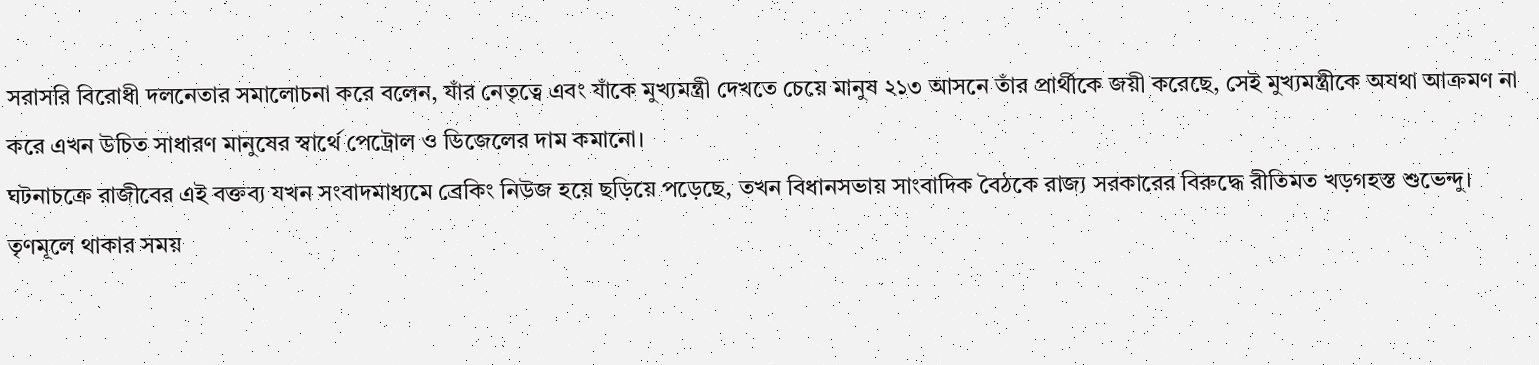সরাসরি বিরোধী দলনেতার সমালোচনা করে বলেন, যাঁর নেতৃত্বে এবং যাঁকে মুখ্যমন্ত্রী দেখতে চেয়ে মানুষ ২১৩ আসনে তাঁর প্রার্থীকে জয়ী করেছে, সেই মুখ্যমন্ত্রীকে অযথা আক্রমণ না করে এখন উচিত সাধারণ মানুষের স্বার্থে পেট্রোল ও ডিজেলের দাম কমানো।
ঘটনাচক্রে রাজীবের এই বক্তব্য যখন সংবাদমাধ্যমে ব্রেকিং নিউজ হয়ে ছড়িয়ে পড়েছে, তখন বিধানসভায় সাংবাদিক বৈঠকে রাজ্য সরকারের বিরুদ্ধে রীতিমত খড়গহস্ত শুভেন্দু।
তৃণমূলে থাকার সময়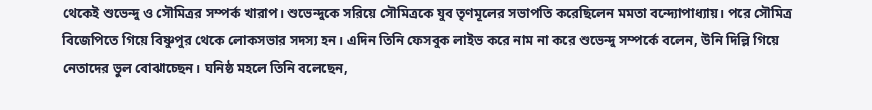থেকেই শুভেন্দু ও সৌমিত্রর সম্পর্ক খারাপ। শুভেন্দুকে সরিয়ে সৌমিত্রকে যুব তৃণমূলের সভাপতি করেছিলেন মমতা বন্দ্যোপাধ্যায়। পরে সৌমিত্র বিজেপিতে গিয়ে বিষ্ণুপুর থেকে লোকসভার সদস্য হন। এদিন তিনি ফেসবুক লাইভ করে নাম না করে শুভেন্দু সম্পর্কে বলেন, উনি দিল্লি গিয়ে নেতাদের ভুল বোঝাচ্ছেন। ঘনিষ্ঠ মহলে তিনি বলেছেন,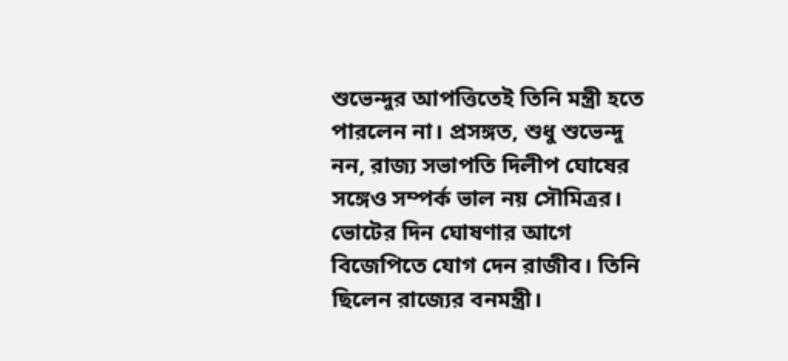শুভেন্দুর আপত্তিতেই তিনি মন্ত্রী হতে পারলেন না। প্রসঙ্গত, শুধু শুভেন্দু নন, রাজ্য সভাপতি দিলীপ ঘোষের সঙ্গেও সম্পর্ক ভাল নয় সৌমিত্রর।
ভোটের দিন ঘোষণার আগে বিজেপিতে যোগ দেন রাজীব। তিনি ছিলেন রাজ্যের বনমন্ত্রী।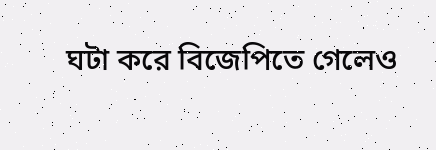ঘটা করে বিজেপিতে গেলেও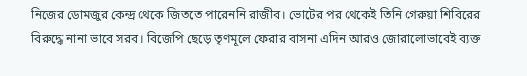নিজের ডোমজুর কেন্দ্র থেকে জিততে পারেননি রাজীব। ভোটের পর থেকেই তিনি গেরুয়া শিবিরের বিরুদ্ধে নানা ভাবে সরব। বিজেপি ছেড়ে তৃণমূলে ফেরার বাসনা এদিন আরও জোরালোভাবেই ব্যক্ত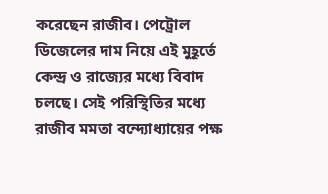করেছেন রাজীব। পেট্রোল ডিজেলের দাম নিয়ে এই মুহূর্তে কেন্দ্র ও রাজ্যের মধ্যে বিবাদ চলছে। সেই পরিস্থিতির মধ্যে রাজীব মমতা বন্দ্যোধ্যায়ের পক্ষ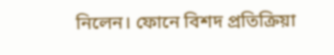নিলেন। ফোনে বিশদ প্রতিক্রিয়া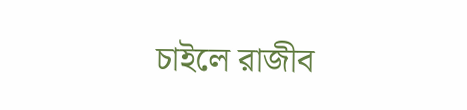চাইলে রাজীব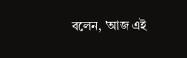বলেন, 'আজ এই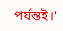পর্যন্তই।'